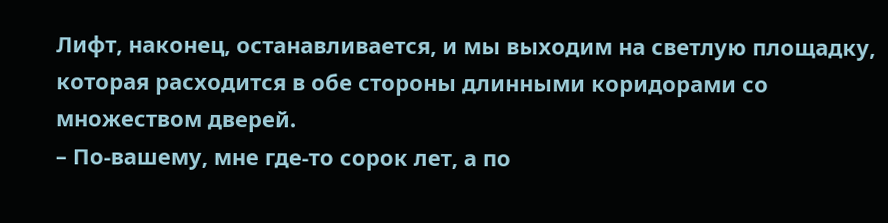Лифт, наконец, останавливается, и мы выходим на светлую площадку, которая расходится в обе стороны длинными коридорами со множеством дверей.
– По-вашему, мне где-то сорок лет, а по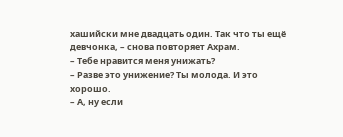хашийски мне двадцать один. Так что ты ещё девчонка, – снова повторяет Ахрам.
– Тебе нравится меня унижать?
– Разве это унижение? Ты молода. И это хорошо.
– А, ну если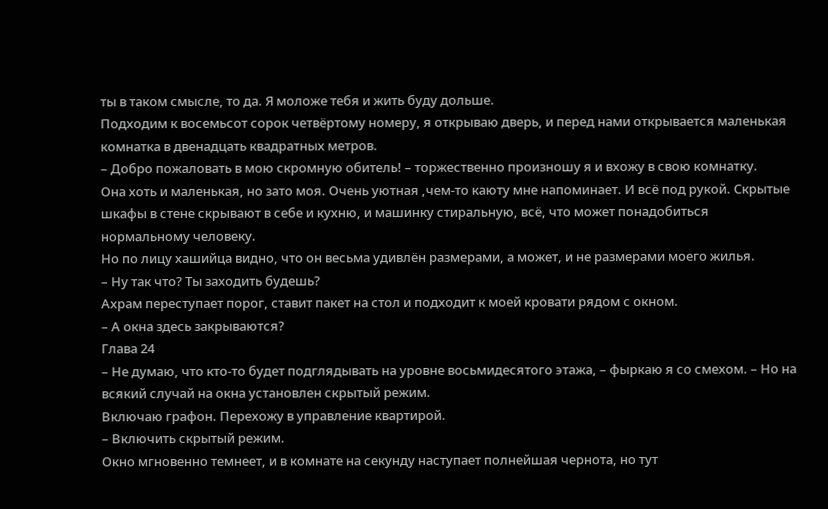ты в таком смысле, то да. Я моложе тебя и жить буду дольше.
Подходим к восемьсот сорок четвёртому номеру, я открываю дверь, и перед нами открывается маленькая комнатка в двенадцать квадратных метров.
– Добро пожаловать в мою скромную обитель! – торжественно произношу я и вхожу в свою комнатку.
Она хоть и маленькая, но зато моя. Очень уютная ,чем-то каюту мне напоминает. И всё под рукой. Скрытые шкафы в стене скрывают в себе и кухню, и машинку стиральную, всё, что может понадобиться нормальному человеку.
Но по лицу хашийца видно, что он весьма удивлён размерами, а может, и не размерами моего жилья.
– Ну так что? Ты заходить будешь?
Ахрам переступает порог, ставит пакет на стол и подходит к моей кровати рядом с окном.
– А окна здесь закрываются?
Глава 24
– Не думаю, что кто-то будет подглядывать на уровне восьмидесятого этажа, – фыркаю я со смехом. – Но на всякий случай на окна установлен скрытый режим.
Включаю графон. Перехожу в управление квартирой.
– Включить скрытый режим.
Окно мгновенно темнеет, и в комнате на секунду наступает полнейшая чернота, но тут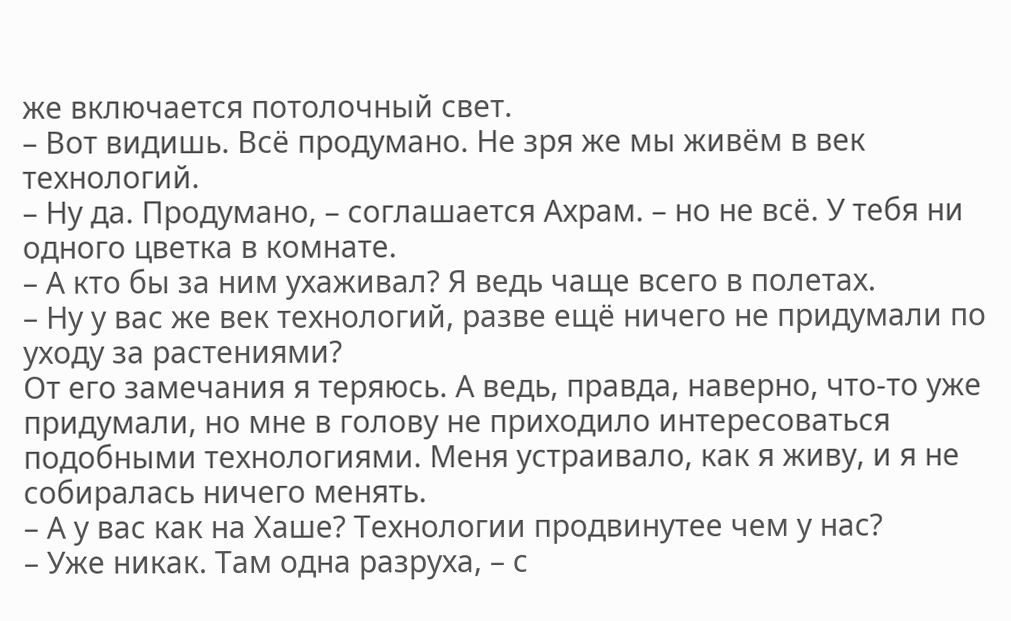же включается потолочный свет.
– Вот видишь. Всё продумано. Не зря же мы живём в век технологий.
– Ну да. Продумано, – соглашается Ахрам. – но не всё. У тебя ни одного цветка в комнате.
– А кто бы за ним ухаживал? Я ведь чаще всего в полетах.
– Ну у вас же век технологий, разве ещё ничего не придумали по уходу за растениями?
От его замечания я теряюсь. А ведь, правда, наверно, что-то уже придумали, но мне в голову не приходило интересоваться подобными технологиями. Меня устраивало, как я живу, и я не собиралась ничего менять.
– А у вас как на Хаше? Технологии продвинутее чем у нас?
– Уже никак. Там одна разруха, – с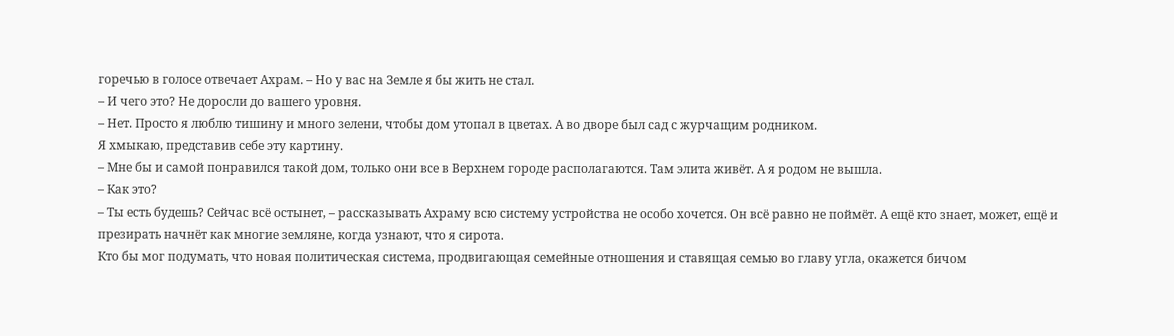горечью в голосе отвечает Ахрам. – Но у вас на Земле я бы жить не стал.
– И чего это? Не доросли до вашего уровня.
– Нет. Просто я люблю тишину и много зелени, чтобы дом утопал в цветах. А во дворе был сад с журчащим родником.
Я хмыкаю, представив себе эту картину.
– Мне бы и самой понравился такой дом, только они все в Верхнем городе располагаются. Там элита живёт. А я родом не вышла.
– Как это?
– Ты есть будешь? Сейчас всё остынет, – рассказывать Ахраму всю систему устройства не особо хочется. Он всё равно не поймёт. А ещё кто знает, может, ещё и презирать начнёт как многие земляне, когда узнают, что я сирота.
Кто бы мог подумать, что новая политическая система, продвигающая семейные отношения и ставящая семью во главу угла, окажется бичом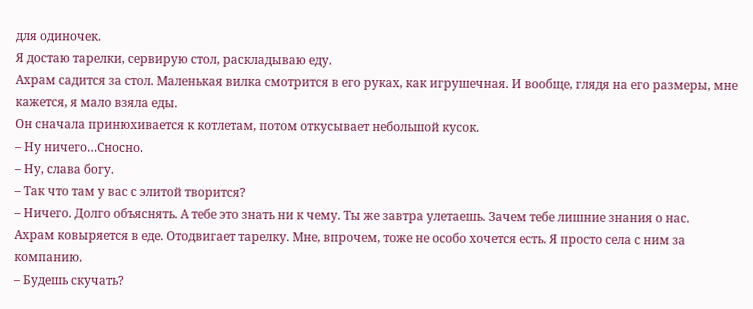для одиночек.
Я достаю тарелки, сервирую стол, раскладываю еду.
Ахрам садится за стол. Маленькая вилка смотрится в его руках, как игрушечная. И вообще, глядя на его размеры, мне кажется, я мало взяла еды.
Он сначала принюхивается к котлетам, потом откусывает небольшой кусок.
– Ну ничего…Сносно.
– Ну, слава богу.
– Так что там у вас с элитой творится?
– Ничего. Долго объяснять. А тебе это знать ни к чему. Ты же завтра улетаешь. Зачем тебе лишние знания о нас.
Ахрам ковыряется в еде. Отодвигает тарелку. Мне, впрочем, тоже не особо хочется есть. Я просто села с ним за компанию.
– Будешь скучать?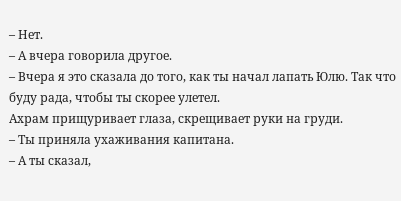– Нет.
– А вчера говорила другое.
– Вчера я это сказала до того, как ты начал лапать Юлю. Так что буду рада, чтобы ты скорее улетел.
Ахрам прищуривает глаза, скрещивает руки на груди.
– Ты приняла ухаживания капитана.
– А ты сказал,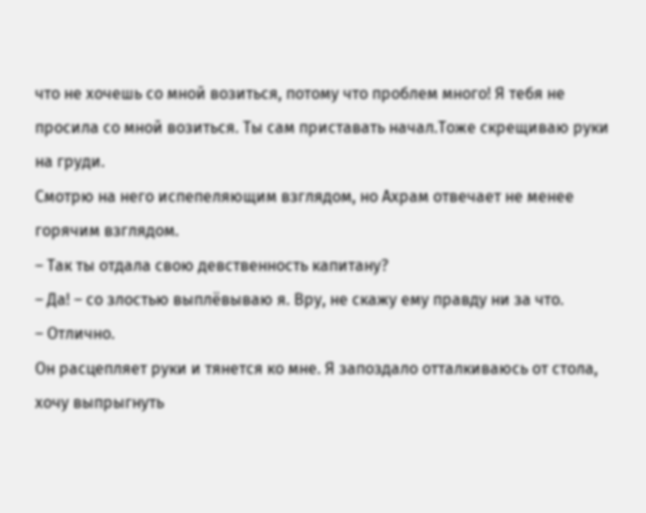что не хочешь со мной возиться, потому что проблем много! Я тебя не просила со мной возиться. Ты сам приставать начал.Тоже скрещиваю руки на груди.
Смотрю на него испепеляющим взглядом, но Ахрам отвечает не менее горячим взглядом.
– Так ты отдала свою девственность капитану?
– Да! – со злостью выплёвываю я. Вру, не скажу ему правду ни за что.
– Отлично.
Он расцепляет руки и тянется ко мне. Я запоздало отталкиваюсь от стола, хочу выпрыгнуть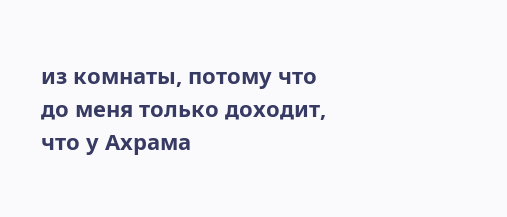из комнаты, потому что до меня только доходит, что у Ахрама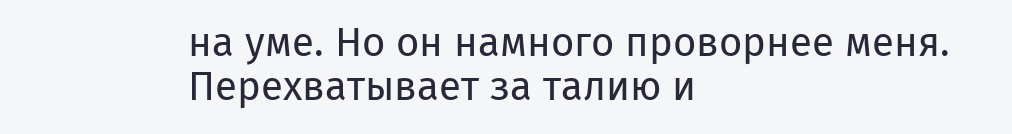на уме. Но он намного проворнее меня. Перехватывает за талию и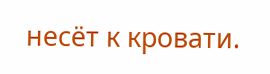несёт к кровати.